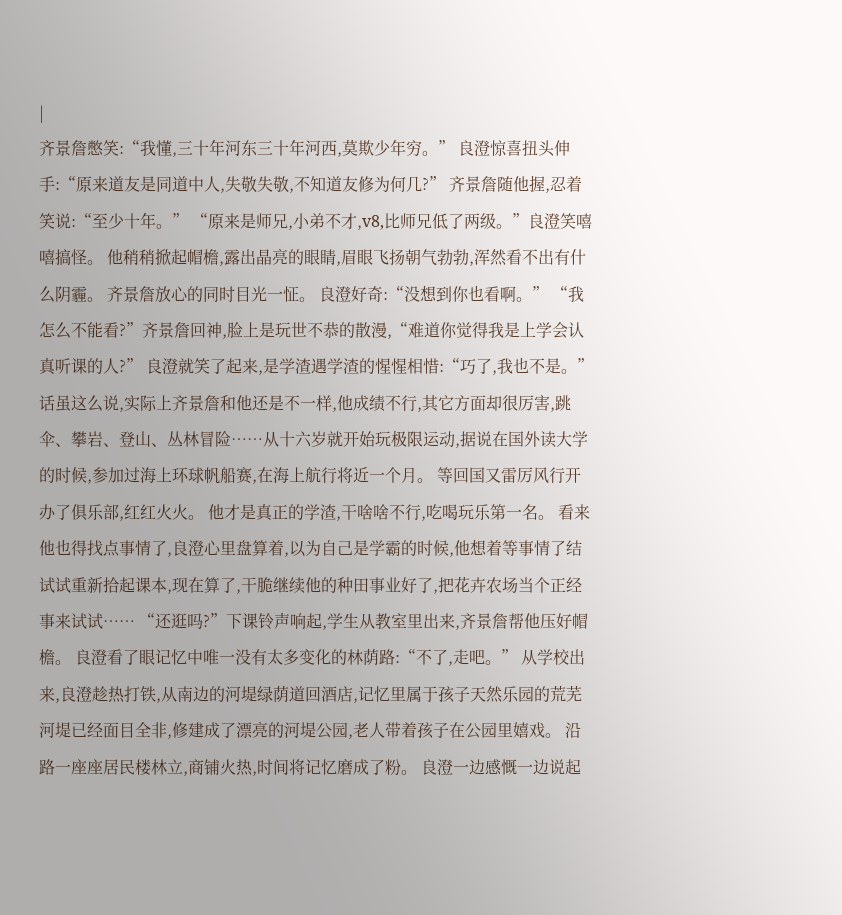|
齐景詹憋笑:“我懂,三十年河东三十年河西,莫欺少年穷。” 良澄惊喜扭头伸手:“原来道友是同道中人,失敬失敬,不知道友修为何几?” 齐景詹随他握,忍着笑说:“至少十年。” “原来是师兄,小弟不才,v8,比师兄低了两级。”良澄笑嘻嘻搞怪。 他稍稍掀起帽檐,露出晶亮的眼睛,眉眼飞扬朝气勃勃,浑然看不出有什么阴霾。 齐景詹放心的同时目光一怔。 良澄好奇:“没想到你也看啊。” “我怎么不能看?”齐景詹回神,脸上是玩世不恭的散漫,“难道你觉得我是上学会认真听课的人?” 良澄就笑了起来,是学渣遇学渣的惺惺相惜:“巧了,我也不是。” 话虽这么说,实际上齐景詹和他还是不一样,他成绩不行,其它方面却很厉害,跳伞、攀岩、登山、丛林冒险……从十六岁就开始玩极限运动,据说在国外读大学的时候,参加过海上环球帆船赛,在海上航行将近一个月。 等回国又雷厉风行开办了俱乐部,红红火火。 他才是真正的学渣,干啥啥不行,吃喝玩乐第一名。 看来他也得找点事情了,良澄心里盘算着,以为自己是学霸的时候,他想着等事情了结试试重新拾起课本,现在算了,干脆继续他的种田事业好了,把花卉农场当个正经事来试试…… “还逛吗?”下课铃声响起,学生从教室里出来,齐景詹帮他压好帽檐。 良澄看了眼记忆中唯一没有太多变化的林荫路:“不了,走吧。” 从学校出来,良澄趁热打铁,从南边的河堤绿荫道回酒店,记忆里属于孩子天然乐园的荒芜河堤已经面目全非,修建成了漂亮的河堤公园,老人带着孩子在公园里嬉戏。 沿路一座座居民楼林立,商铺火热,时间将记忆磨成了粉。 良澄一边感慨一边说起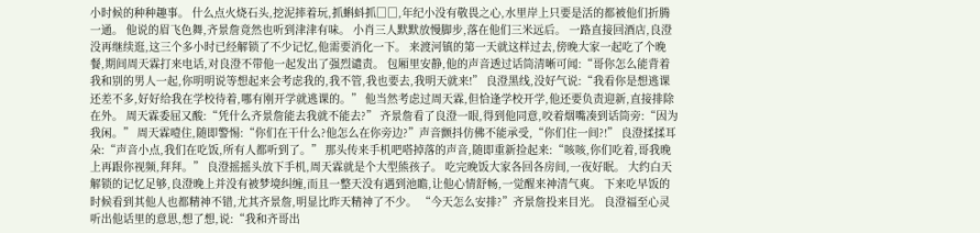小时候的种种趣事。 什么点火烧石头,挖泥摔着玩,抓蝌蚪抓□□,年纪小没有敬畏之心,水里岸上只要是活的都被他们折腾一通。 他说的眉飞色舞,齐景詹竟然也听到津津有味。 小肖三人默默放慢脚步,落在他们三米远后。 一路直接回酒店,良澄没再继续逛,这三个多小时已经解锁了不少记忆,他需要消化一下。 来渡河镇的第一天就这样过去,傍晚大家一起吃了个晚餐,期间周天霖打来电话,对良澄不带他一起发出了强烈谴责。 包厢里安静,他的声音透过话筒清晰可闻:“哥你怎么能背着我和别的男人一起,你明明说等想起来会考虑我的,我不管,我也要去,我明天就来!” 良澄黑线,没好气说:“我看你是想逃课还差不多,好好给我在学校待着,哪有刚开学就逃课的。” 他当然考虑过周天霖,但恰逢学校开学,他还要负责迎新,直接排除在外。 周天霖委屈又酸:“凭什么齐景詹能去我就不能去?” 齐景詹看了良澄一眼,得到他同意,咬着烟嘴凑到话筒旁:“因为我闲。” 周天霖噎住,随即警惕:“你们在干什么?他怎么在你旁边?”声音颤抖仿佛不能承受,“你们住一间?!” 良澄揉揉耳朵:“声音小点,我们在吃饭,所有人都听到了。” 那头传来手机吧嗒掉落的声音,随即重新捡起来:“咳咳,你们吃着,哥我晚上再跟你视频,拜拜。” 良澄摇摇头放下手机,周天霖就是个大型熊孩子。 吃完晚饭大家各回各房间,一夜好眠。 大约白天解锁的记忆足够,良澄晚上并没有被梦境纠缠,而且一整天没有遇到池瞻,让他心情舒畅,一觉醒来神清气爽。 下来吃早饭的时候看到其他人也都精神不错,尤其齐景詹,明显比昨天精神了不少。 “今天怎么安排?”齐景詹投来目光。 良澄福至心灵听出他话里的意思,想了想,说:“我和齐哥出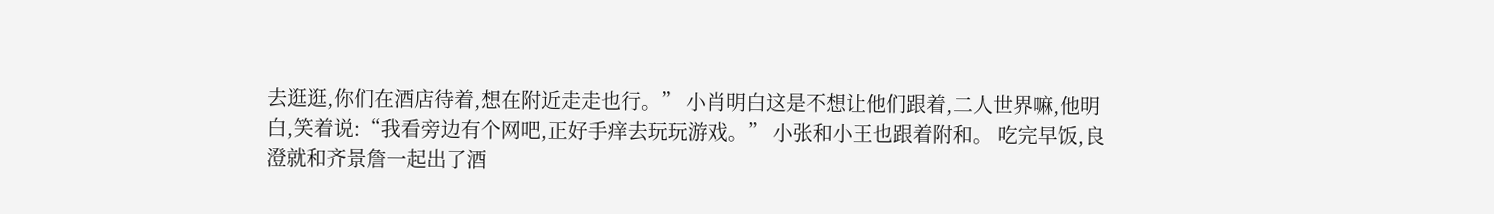去逛逛,你们在酒店待着,想在附近走走也行。” 小肖明白这是不想让他们跟着,二人世界嘛,他明白,笑着说:“我看旁边有个网吧,正好手痒去玩玩游戏。” 小张和小王也跟着附和。 吃完早饭,良澄就和齐景詹一起出了酒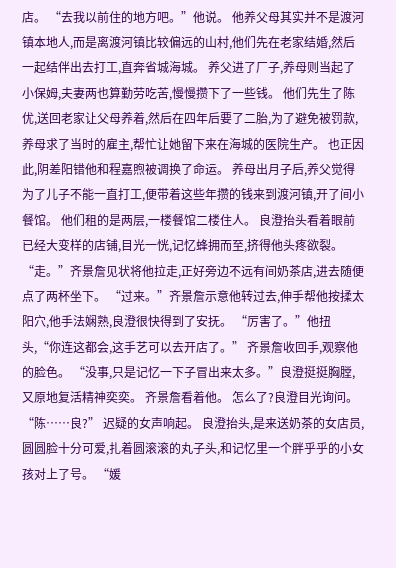店。 “去我以前住的地方吧。”他说。 他养父母其实并不是渡河镇本地人,而是离渡河镇比较偏远的山村,他们先在老家结婚,然后一起结伴出去打工,直奔省城海城。 养父进了厂子,养母则当起了小保姆,夫妻两也算勤劳吃苦,慢慢攒下了一些钱。 他们先生了陈优,送回老家让父母养着,然后在四年后要了二胎,为了避免被罚款,养母求了当时的雇主,帮忙让她留下来在海城的医院生产。 也正因此,阴差阳错他和程嘉煦被调换了命运。 养母出月子后,养父觉得为了儿子不能一直打工,便带着这些年攒的钱来到渡河镇,开了间小餐馆。 他们租的是两层,一楼餐馆二楼住人。 良澄抬头看着眼前已经大变样的店铺,目光一恍,记忆蜂拥而至,挤得他头疼欲裂。 “走。”齐景詹见状将他拉走,正好旁边不远有间奶茶店,进去随便点了两杯坐下。 “过来。”齐景詹示意他转过去,伸手帮他按揉太阳穴,他手法娴熟,良澄很快得到了安抚。 “厉害了。”他扭头,“你连这都会,这手艺可以去开店了。” 齐景詹收回手,观察他的脸色。 “没事,只是记忆一下子冒出来太多。”良澄挺挺胸膛,又原地复活精神奕奕。 齐景詹看着他。 怎么了?良澄目光询问。 “陈……良?” 迟疑的女声响起。 良澄抬头,是来送奶茶的女店员,圆圆脸十分可爱,扎着圆滚滚的丸子头,和记忆里一个胖乎乎的小女孩对上了号。 “媛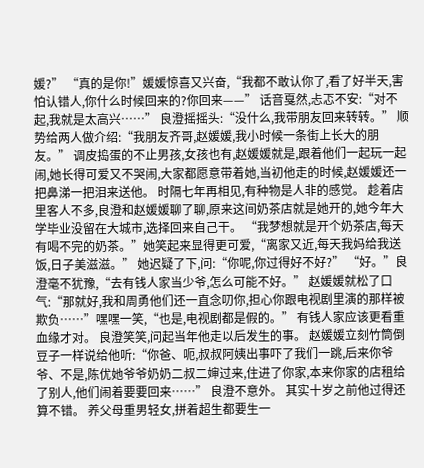媛?” “真的是你!”媛媛惊喜又兴奋,“我都不敢认你了,看了好半天,害怕认错人,你什么时候回来的?你回来——” 话音戛然,忐忑不安:“对不起,我就是太高兴……” 良澄摇摇头:“没什么,我带朋友回来转转。” 顺势给两人做介绍:“我朋友齐哥,赵媛媛,我小时候一条街上长大的朋友。” 调皮捣蛋的不止男孩,女孩也有,赵媛媛就是,跟着他们一起玩一起闹,她长得可爱又不哭闹,大家都愿意带着她,当初他走的时候,赵媛媛还一把鼻涕一把泪来送他。 时隔七年再相见,有种物是人非的感觉。 趁着店里客人不多,良澄和赵媛媛聊了聊,原来这间奶茶店就是她开的,她今年大学毕业没留在大城市,选择回来自己干。 “我梦想就是开个奶茶店,每天有喝不完的奶茶。”她笑起来显得更可爱,“离家又近,每天我妈给我送饭,日子美滋滋。” 她迟疑了下,问:“你呢,你过得好不好?” “好。”良澄毫不犹豫,“去有钱人家当少爷,怎么可能不好。” 赵媛媛就松了口气:“那就好,我和周勇他们还一直念叨你,担心你跟电视剧里演的那样被欺负……”嘿嘿一笑,“也是,电视剧都是假的。” 有钱人家应该更看重血缘才对。 良澄笑笑,问起当年他走以后发生的事。 赵媛媛立刻竹筒倒豆子一样说给他听:“你爸、呃,叔叔阿姨出事吓了我们一跳,后来你爷爷、不是,陈优她爷爷奶奶二叔二婶过来,住进了你家,本来你家的店租给了别人,他们闹着要要回来……” 良澄不意外。 其实十岁之前他过得还算不错。 养父母重男轻女,拼着超生都要生一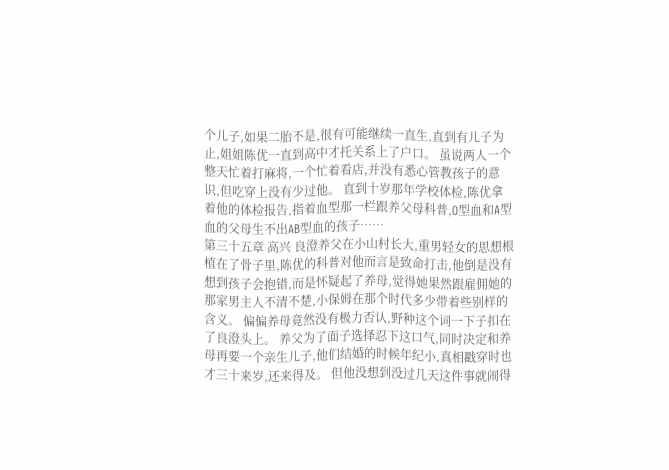个儿子,如果二胎不是,很有可能继续一直生,直到有儿子为止,姐姐陈优一直到高中才托关系上了户口。 虽说两人一个整天忙着打麻将,一个忙着看店,并没有悉心管教孩子的意识,但吃穿上没有少过他。 直到十岁那年学校体检,陈优拿着他的体检报告,指着血型那一栏跟养父母科普,O型血和A型血的父母生不出AB型血的孩子……
第三十五章 高兴 良澄养父在小山村长大,重男轻女的思想根植在了骨子里,陈优的科普对他而言是致命打击,他倒是没有想到孩子会抱错,而是怀疑起了养母,觉得她果然跟雇佣她的那家男主人不清不楚,小保姆在那个时代多少带着些别样的含义。 偏偏养母竟然没有极力否认,野种这个词一下子扣在了良澄头上。 养父为了面子选择忍下这口气,同时决定和养母再要一个亲生儿子,他们结婚的时候年纪小,真相戳穿时也才三十来岁,还来得及。 但他没想到没过几天这件事就闹得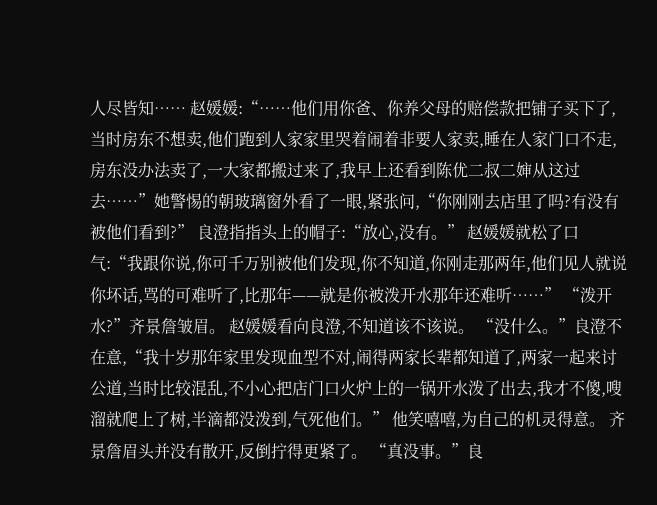人尽皆知…… 赵媛媛:“……他们用你爸、你养父母的赔偿款把铺子买下了,当时房东不想卖,他们跑到人家家里哭着闹着非要人家卖,睡在人家门口不走,房东没办法卖了,一大家都搬过来了,我早上还看到陈优二叔二婶从这过去……”她警惕的朝玻璃窗外看了一眼,紧张问,“你刚刚去店里了吗?有没有被他们看到?” 良澄指指头上的帽子:“放心,没有。” 赵媛媛就松了口气:“我跟你说,你可千万别被他们发现,你不知道,你刚走那两年,他们见人就说你坏话,骂的可难听了,比那年——就是你被泼开水那年还难听……” “泼开水?”齐景詹皱眉。 赵媛媛看向良澄,不知道该不该说。 “没什么。”良澄不在意,“我十岁那年家里发现血型不对,闹得两家长辈都知道了,两家一起来讨公道,当时比较混乱,不小心把店门口火炉上的一锅开水泼了出去,我才不傻,嗖溜就爬上了树,半滴都没泼到,气死他们。” 他笑嘻嘻,为自己的机灵得意。 齐景詹眉头并没有散开,反倒拧得更紧了。 “真没事。”良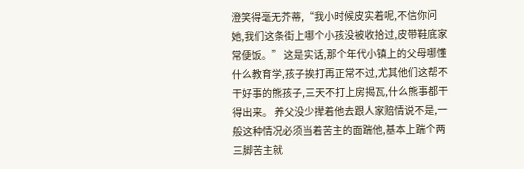澄笑得毫无芥蒂,“我小时候皮实着呢,不信你问她,我们这条街上哪个小孩没被收拾过,皮带鞋底家常便饭。” 这是实话,那个年代小镇上的父母哪懂什么教育学,孩子挨打再正常不过,尤其他们这帮不干好事的熊孩子,三天不打上房揭瓦,什么熊事都干得出来。 养父没少撵着他去跟人家赔情说不是,一般这种情况必须当着苦主的面踹他,基本上踹个两三脚苦主就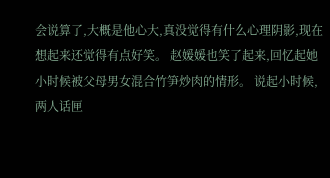会说算了,大概是他心大,真没觉得有什么心理阴影,现在想起来还觉得有点好笑。 赵媛媛也笑了起来,回忆起她小时候被父母男女混合竹笋炒肉的情形。 说起小时候,两人话匣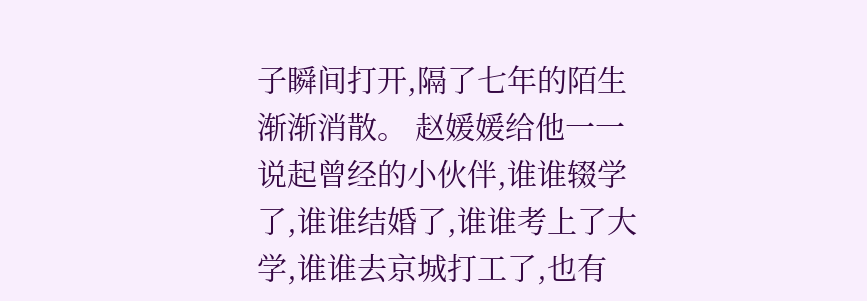子瞬间打开,隔了七年的陌生渐渐消散。 赵媛媛给他一一说起曾经的小伙伴,谁谁辍学了,谁谁结婚了,谁谁考上了大学,谁谁去京城打工了,也有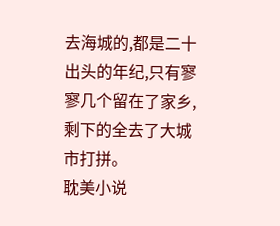去海城的,都是二十出头的年纪,只有寥寥几个留在了家乡,剩下的全去了大城市打拼。
耽美小说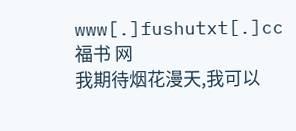www[.]fushutxt[.]cc 福书 网
我期待烟花漫天,我可以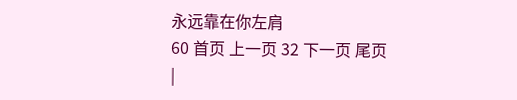永远靠在你左肩
60 首页 上一页 32 下一页 尾页
|